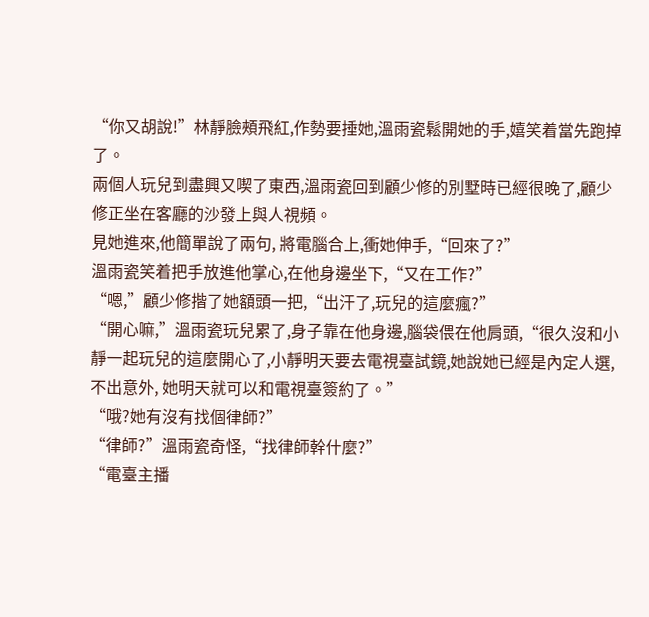“你又胡說!”林靜臉頰飛紅,作勢要捶她,溫雨瓷鬆開她的手,嬉笑着當先跑掉了。
兩個人玩兒到盡興又喫了東西,溫雨瓷回到顧少修的別墅時已經很晚了,顧少修正坐在客廳的沙發上與人視頻。
見她進來,他簡單說了兩句, 將電腦合上,衝她伸手,“回來了?”
溫雨瓷笑着把手放進他掌心,在他身邊坐下,“又在工作?”
“嗯,”顧少修揩了她額頭一把,“出汗了,玩兒的這麼瘋?”
“開心嘛,”溫雨瓷玩兒累了,身子靠在他身邊,腦袋偎在他肩頭,“很久沒和小靜一起玩兒的這麼開心了,小靜明天要去電視臺試鏡,她說她已經是內定人選,不出意外, 她明天就可以和電視臺簽約了。”
“哦?她有沒有找個律師?”
“律師?”溫雨瓷奇怪,“找律師幹什麼?”
“電臺主播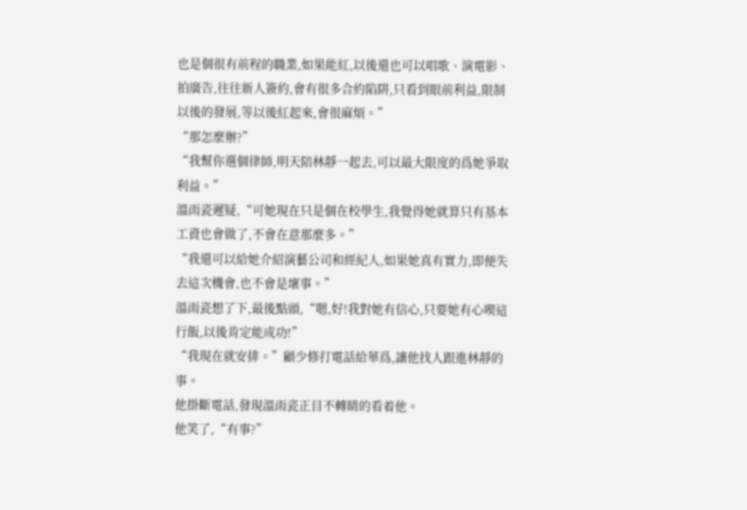也是個很有前程的職業,如果能紅,以後還也可以唱歌、演電影、拍廣告,往往新人簽約,會有很多合約陷阱,只看到眼前利益,限制以後的發展,等以後紅起來,會很麻煩。”
“那怎麼辦?”
“我幫你選個律師,明天陪林靜一起去,可以最大限度的爲她爭取利益。”
溫雨瓷遲疑,“可她現在只是個在校學生,我覺得她就算只有基本工資也會做了,不會在意那麼多。”
“我還可以給她介紹演藝公司和經紀人,如果她真有實力,即便失去這次機會,也不會是壞事。”
溫雨瓷想了下,最後點頭,“嗯,好!我對她有信心,只要她有心喫這行飯,以後肯定能成功!”
“我現在就安排。”顧少修打電話給華爲,讓他找人跟進林靜的事。
他掛斷電話,發現溫雨瓷正目不轉睛的看着他。
他笑了,“有事?”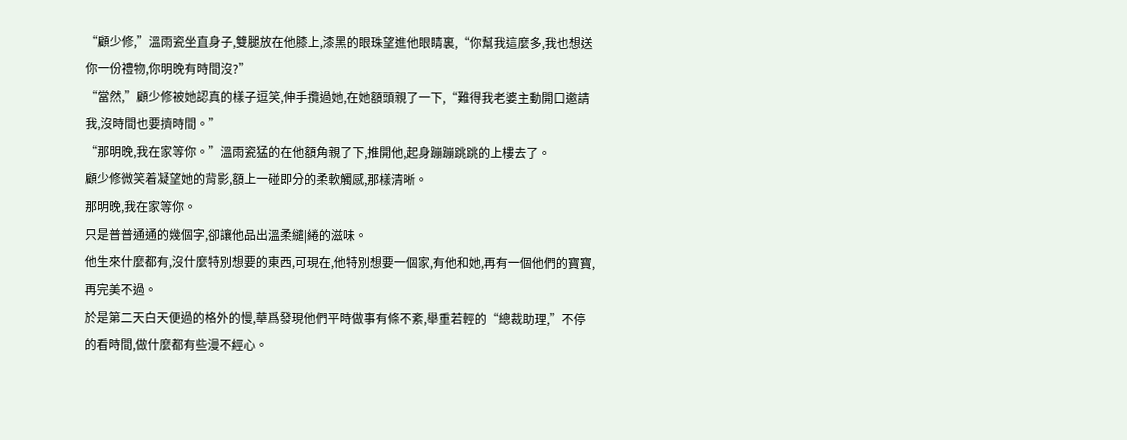“顧少修,”溫雨瓷坐直身子,雙腿放在他膝上,漆黑的眼珠望進他眼睛裏,“你幫我這麼多,我也想送你一份禮物,你明晚有時間沒?”
“當然,”顧少修被她認真的樣子逗笑,伸手攬過她,在她額頭親了一下,“難得我老婆主動開口邀請我,沒時間也要擠時間。”
“那明晚,我在家等你。”溫雨瓷猛的在他額角親了下,推開他,起身蹦蹦跳跳的上樓去了。
顧少修微笑着凝望她的背影,額上一碰即分的柔軟觸感,那樣清晰。
那明晚,我在家等你。
只是普普通通的幾個字,卻讓他品出溫柔繾|綣的滋味。
他生來什麼都有,沒什麼特別想要的東西,可現在,他特別想要一個家,有他和她,再有一個他們的寶寶,再完美不過。
於是第二天白天便過的格外的慢,華爲發現他們平時做事有條不紊,舉重若輕的“總裁助理,”不停的看時間,做什麼都有些漫不經心。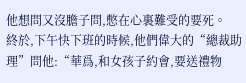他想問又沒膽子問,憋在心裏難受的要死。
終於,下午快下班的時候,他們偉大的“總裁助理”問他:“華爲,和女孩子約會,要送禮物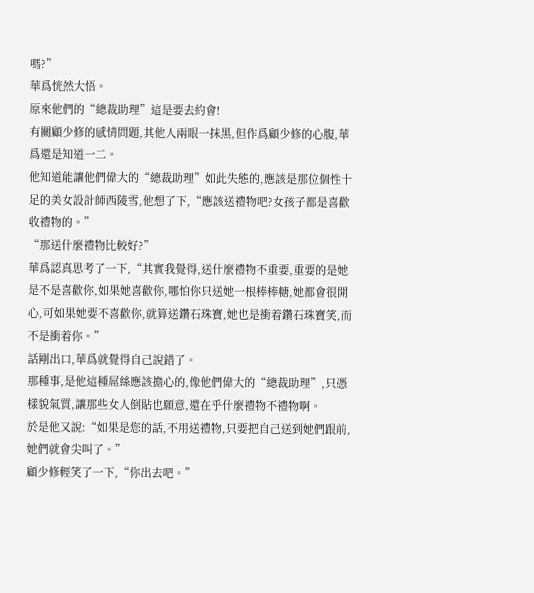嗎?”
華爲恍然大悟。
原來他們的“總裁助理”這是要去約會!
有關顧少修的感情問題,其他人兩眼一抹黑,但作爲顧少修的心腹,華爲還是知道一二。
他知道能讓他們偉大的“總裁助理”如此失態的,應該是那位個性十足的美女設計師西陵雪,他想了下,“應該送禮物吧?女孩子都是喜歡收禮物的。”
“那送什麼禮物比較好?”
華爲認真思考了一下,“其實我覺得,送什麼禮物不重要,重要的是她是不是喜歡你,如果她喜歡你,哪怕你只送她一根棒棒糖,她都會很開心,可如果她要不喜歡你,就算送鑽石珠寶,她也是衝着鑽石珠寶笑,而不是衝着你。”
話剛出口,華爲就覺得自己說錯了。
那種事,是他這種屌絲應該擔心的,像他們偉大的“總裁助理”,只憑樣貌氣質,讓那些女人倒貼也願意,還在乎什麼禮物不禮物啊。
於是他又說:“如果是您的話,不用送禮物,只要把自己送到她們跟前,她們就會尖叫了。”
顧少修輕笑了一下,“你出去吧。”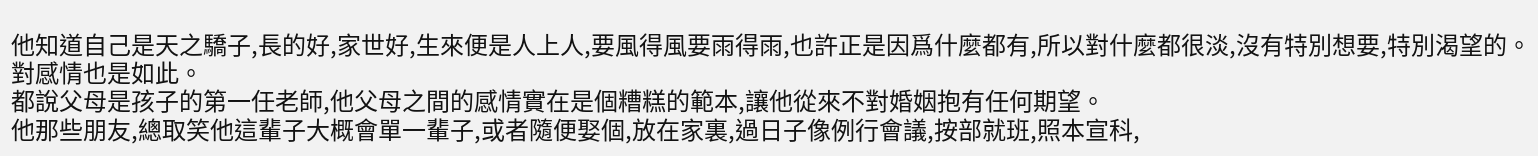他知道自己是天之驕子,長的好,家世好,生來便是人上人,要風得風要雨得雨,也許正是因爲什麼都有,所以對什麼都很淡,沒有特別想要,特別渴望的。
對感情也是如此。
都說父母是孩子的第一任老師,他父母之間的感情實在是個糟糕的範本,讓他從來不對婚姻抱有任何期望。
他那些朋友,總取笑他這輩子大概會單一輩子,或者隨便娶個,放在家裏,過日子像例行會議,按部就班,照本宣科,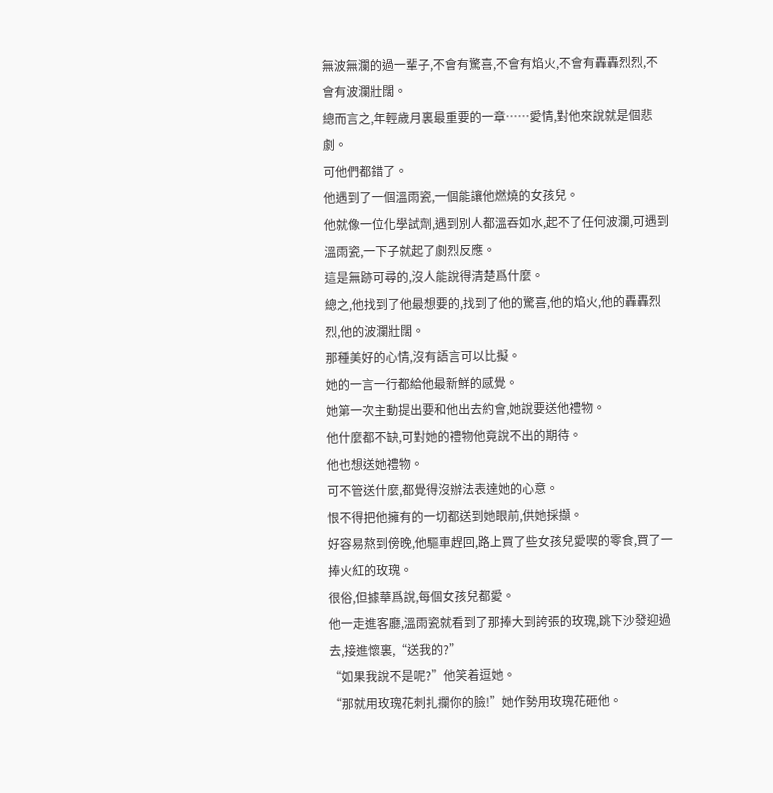無波無瀾的過一輩子,不會有驚喜,不會有焰火,不會有轟轟烈烈,不會有波瀾壯闊。
總而言之,年輕歲月裏最重要的一章……愛情,對他來說就是個悲劇。
可他們都錯了。
他遇到了一個溫雨瓷,一個能讓他燃燒的女孩兒。
他就像一位化學試劑,遇到別人都溫吞如水,起不了任何波瀾,可遇到溫雨瓷,一下子就起了劇烈反應。
這是無跡可尋的,沒人能說得清楚爲什麼。
總之,他找到了他最想要的,找到了他的驚喜,他的焰火,他的轟轟烈烈,他的波瀾壯闊。
那種美好的心情,沒有語言可以比擬。
她的一言一行都給他最新鮮的感覺。
她第一次主動提出要和他出去約會,她說要送他禮物。
他什麼都不缺,可對她的禮物他竟說不出的期待。
他也想送她禮物。
可不管送什麼,都覺得沒辦法表達她的心意。
恨不得把他擁有的一切都送到她眼前,供她採擷。
好容易熬到傍晚,他驅車趕回,路上買了些女孩兒愛喫的零食,買了一捧火紅的玫瑰。
很俗,但據華爲說,每個女孩兒都愛。
他一走進客廳,溫雨瓷就看到了那捧大到誇張的玫瑰,跳下沙發迎過去,接進懷裏,“送我的?”
“如果我說不是呢?”他笑着逗她。
“那就用玫瑰花刺扎攔你的臉!”她作勢用玫瑰花砸他。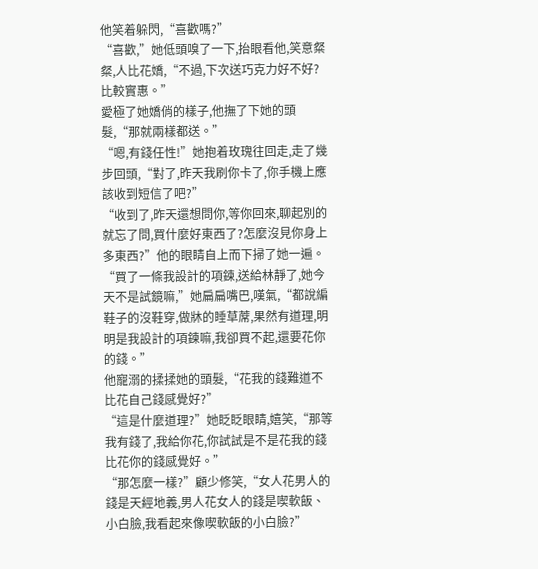他笑着躲閃,“喜歡嗎?”
“喜歡,”她低頭嗅了一下,抬眼看他,笑意粲粲,人比花嬌,“不過,下次送巧克力好不好?比較實惠。”
愛極了她嬌俏的樣子,他撫了下她的頭髮,“那就兩樣都送。”
“嗯,有錢任性!”她抱着玫瑰往回走,走了幾步回頭,“對了,昨天我刷你卡了,你手機上應該收到短信了吧?”
“收到了,昨天還想問你,等你回來,聊起別的就忘了問,買什麼好東西了?怎麼沒見你身上多東西?”他的眼睛自上而下掃了她一遍。
“買了一條我設計的項鍊,送給林靜了,她今天不是試鏡嘛,”她扁扁嘴巴,嘆氣,“都說編鞋子的沒鞋穿,做牀的睡草蓆,果然有道理,明明是我設計的項鍊嘛,我卻買不起,還要花你的錢。”
他寵溺的揉揉她的頭髮,“花我的錢難道不比花自己錢感覺好?”
“這是什麼道理?”她眨眨眼睛,嬉笑,“那等我有錢了,我給你花,你試試是不是花我的錢比花你的錢感覺好。”
“那怎麼一樣?”顧少修笑,“女人花男人的錢是天經地義,男人花女人的錢是喫軟飯、小白臉,我看起來像喫軟飯的小白臉?”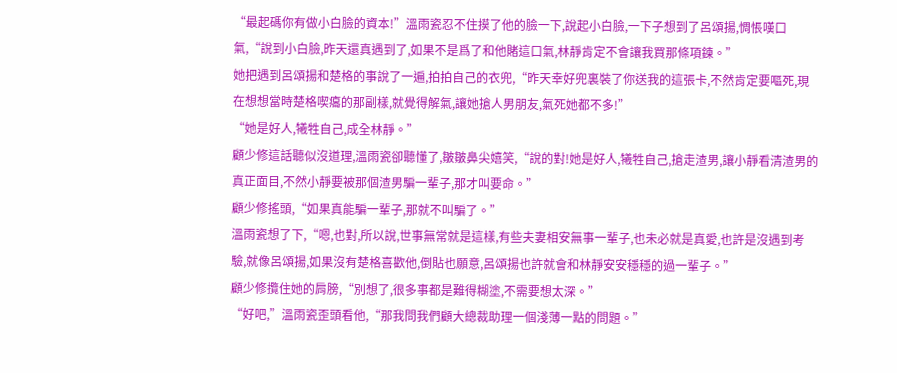“最起碼你有做小白臉的資本!”溫雨瓷忍不住摸了他的臉一下,說起小白臉,一下子想到了呂頌揚,惆悵嘆口氣,“說到小白臉,昨天還真遇到了,如果不是爲了和他賭這口氣,林靜肯定不會讓我買那條項鍊。”
她把遇到呂頌揚和楚格的事說了一遍,拍拍自己的衣兜,“昨天幸好兜裏裝了你送我的這張卡,不然肯定要嘔死,現在想想當時楚格喫癟的那副樣,就覺得解氣,讓她搶人男朋友,氣死她都不多!”
“她是好人,犧牲自己,成全林靜。”
顧少修這話聽似沒道理,溫雨瓷卻聽懂了,皺皺鼻尖嬉笑,“說的對!她是好人,犧牲自己,搶走渣男,讓小靜看清渣男的真正面目,不然小靜要被那個渣男騙一輩子,那才叫要命。”
顧少修搖頭,“如果真能騙一輩子,那就不叫騙了。”
溫雨瓷想了下,“嗯,也對,所以說,世事無常就是這樣,有些夫妻相安無事一輩子,也未必就是真愛,也許是沒遇到考驗,就像呂頌揚,如果沒有楚格喜歡他,倒貼也願意,呂頌揚也許就會和林靜安安穩穩的過一輩子。”
顧少修攬住她的肩膀,“別想了,很多事都是難得糊塗,不需要想太深。”
“好吧,”溫雨瓷歪頭看他,“那我問我們顧大總裁助理一個淺薄一點的問題。”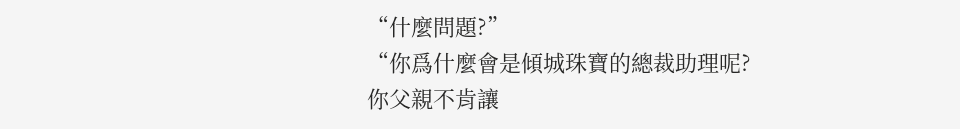“什麼問題?”
“你爲什麼會是傾城珠寶的總裁助理呢?你父親不肯讓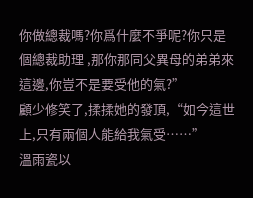你做總裁嗎?你爲什麼不爭呢?你只是個總裁助理 ,那你那同父異母的弟弟來這邊,你豈不是要受他的氣?”
顧少修笑了,揉揉她的發頂,“如今這世上,只有兩個人能給我氣受……”
溫雨瓷以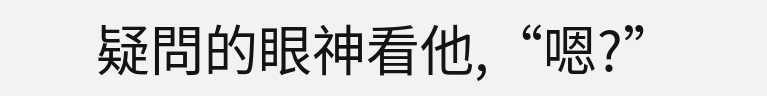疑問的眼神看他,“嗯?”